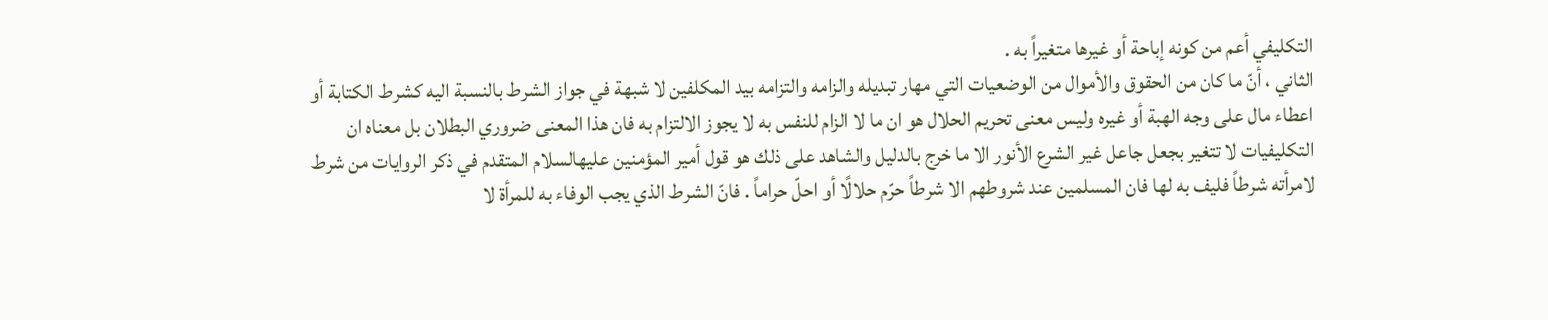التكليفي أعم من كونه إباحة أو غيرها متغيراً به .
الثاني ، أنّ ما كان من الحقوق والأموال من الوضعيات التي مهار تبديله والزامه والتزامه بيد المكلفين لا شبهة في جواز الشرط بالنسبة اليه كشرط الكتابة أو اعطاء مال على وجه الهبة أو غيره وليس معنى تحريم الحلال هو ان ما لا الزام للنفس به لا يجوز الالتزام به فان هذا المعنى ضروري البطلان بل معناه ان التكليفيات لا تتغير بجعل جاعل غير الشرع الأنور الا ما خرج بالدليل والشاهد على ذلك هو قول أمير المؤمنين عليهالسلام المتقدم في ذكر الروايات من شرط لامرأته شرطاً فليف به لها فان المسلمين عند شروطهم الا شرطاً حرّم حلالًا أو احلّ حراماً . فانّ الشرط الذي يجب الوفاء به للمرأة لا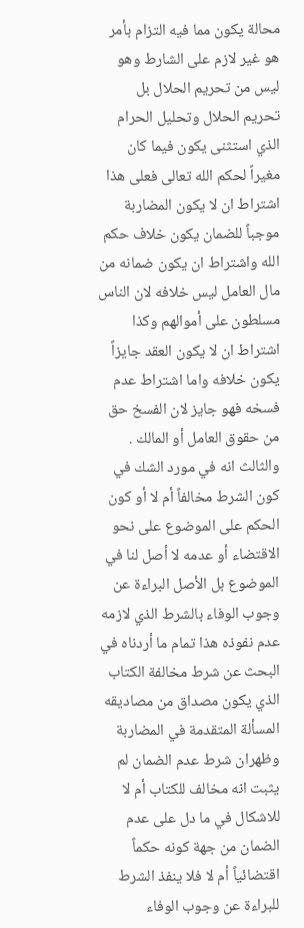محالة يكون مما فيه التزام بأمر هو غير لازم على الشارط وهو ليس من تحريم الحلال بل تحريم الحلال وتحليل الحرام الذي استثنى يكون فيما كان مغيراً لحكم الله تعالى فعلى هذا اشتراط ان لا يكون المضاربة موجباً للضمان يكون خلاف حكم الله واشتراط ان يكون ضمانه من مال العامل ليس خلافه لان الناس مسلطون على أموالهم وكذا اشتراط ان لا يكون العقد جايزاً يكون خلافه واما اشتراط عدم فسخه فهو جايز لان الفسخ حق من حقوق العامل أو المالك .
والثالث انه في مورد الشك في كون الشرط مخالفاً أم لا أو كون الحكم على الموضوع على نحو الاقتضاء أو عدمه لا أصل لنا في الموضوع بل الأصل البراءة عن وجوب الوفاء بالشرط الذي لازمه عدم نفوذه هذا تمام ما أردناه في البحث عن شرط مخالفة الكتاب الذي يكون مصداق من مصاديقه المسألة المتقدمة في المضاربة وظهران شرط عدم الضمان لم يثبت انه مخالف للكتاب أم لا للاشكال في ما دل على عدم الضمان من جهة كونه حكماً اقتضائياً أم لا فلا ينفذ الشرط للبراءة عن وجوب الوفاء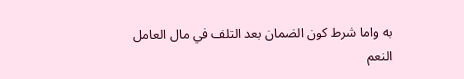به واما شرط كون الضمان بعد التلف في مال العامل
النعم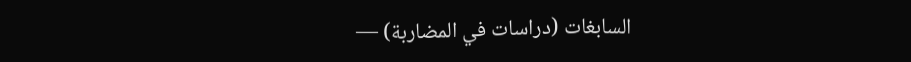السابغات (دراسات في المضاربة) —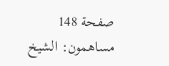صفحة 148
مساهمون: الشيخ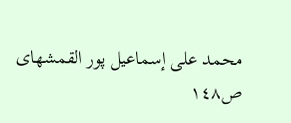محمد على إسماعيل پور القمشهاى
ص١٤٨